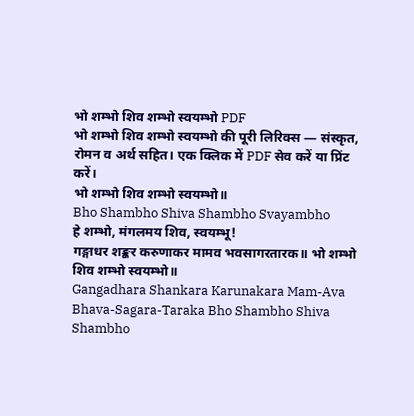भो शम्भो शिव शम्भो स्वयम्भो PDF
भो शम्भो शिव शम्भो स्वयम्भो की पूरी लिरिक्स — संस्कृत, रोमन व अर्थ सहित। एक क्लिक में PDF सेव करें या प्रिंट करें।
भो शम्भो शिव शम्भो स्वयम्भो॥
Bho Shambho Shiva Shambho Svayambho
हे शम्भो, मंगलमय शिव, स्वयम्भू!
गङ्गाधर शङ्कर करुणाकर मामव भवसागरतारक॥ भो शम्भो शिव शम्भो स्वयम्भो॥
Gangadhara Shankara Karunakara Mam-Ava Bhava-Sagara-Taraka Bho Shambho Shiva Shambho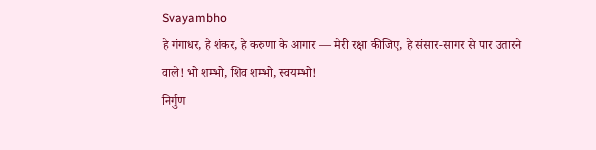Svayambho
हे गंगाधर, हे शंकर, हे करुणा के आगार — मेरी रक्षा कीजिए, हे संसार-सागर से पार उतारने वाले! भो शम्भो, शिव शम्भो, स्वयम्भो!
निर्गुण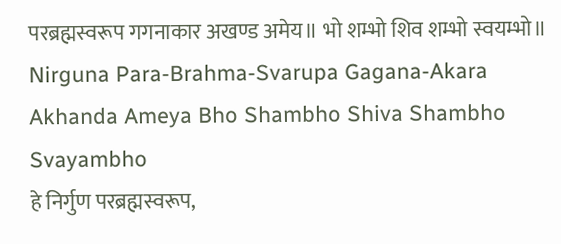परब्रह्मस्वरूप गगनाकार अखण्ड अमेय॥ भो शम्भो शिव शम्भो स्वयम्भो॥
Nirguna Para-Brahma-Svarupa Gagana-Akara Akhanda Ameya Bho Shambho Shiva Shambho Svayambho
हे निर्गुण परब्रह्मस्वरूप,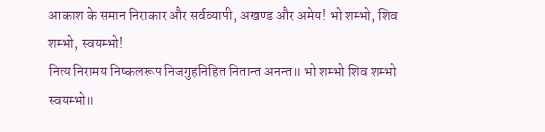आकाश के समान निराकार और सर्वव्यापी, अखण्ड और अमेय! भो शम्भो, शिव शम्भो, स्वयम्भो!
नित्य निरामय निष्कलरूप निजगुहनिहित नितान्त अनन्त॥ भो शम्भो शिव शम्भो स्वयम्भो॥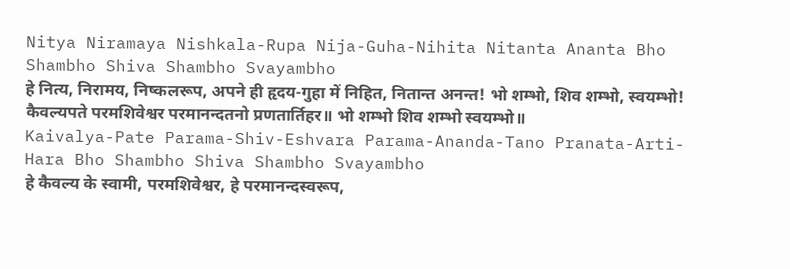Nitya Niramaya Nishkala-Rupa Nija-Guha-Nihita Nitanta Ananta Bho Shambho Shiva Shambho Svayambho
हे नित्य, निरामय, निष्कलरूप, अपने ही हृदय-गुहा में निहित, नितान्त अनन्त! भो शम्भो, शिव शम्भो, स्वयम्भो!
कैवल्यपते परमशिवेश्वर परमानन्दतनो प्रणतार्तिहर॥ भो शम्भो शिव शम्भो स्वयम्भो॥
Kaivalya-Pate Parama-Shiv-Eshvara Parama-Ananda-Tano Pranata-Arti-Hara Bho Shambho Shiva Shambho Svayambho
हे कैवल्य के स्वामी, परमशिवेश्वर, हे परमानन्दस्वरूप,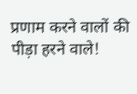प्रणाम करने वालों की पीड़ा हरने वाले!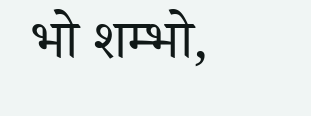भो शम्भो,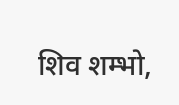शिव शम्भो,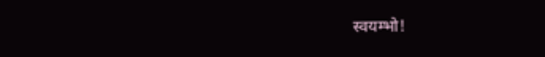स्वयम्भो!